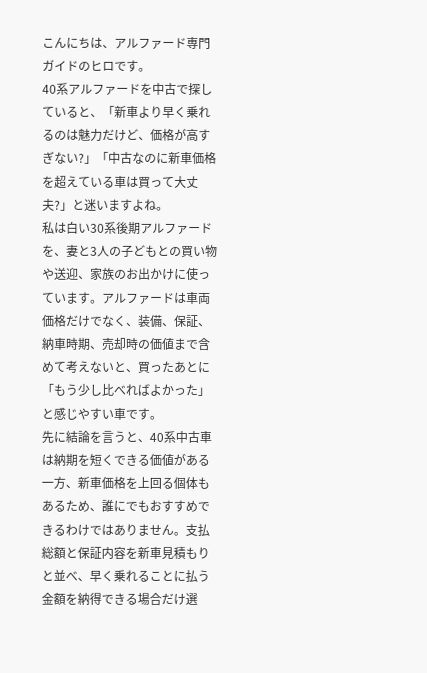こんにちは、アルファード専門ガイドのヒロです。
40系アルファードを中古で探していると、「新車より早く乗れるのは魅力だけど、価格が高すぎない?」「中古なのに新車価格を超えている車は買って大丈夫?」と迷いますよね。
私は白い30系後期アルファードを、妻と3人の子どもとの買い物や送迎、家族のお出かけに使っています。アルファードは車両価格だけでなく、装備、保証、納車時期、売却時の価値まで含めて考えないと、買ったあとに「もう少し比べればよかった」と感じやすい車です。
先に結論を言うと、40系中古車は納期を短くできる価値がある一方、新車価格を上回る個体もあるため、誰にでもおすすめできるわけではありません。支払総額と保証内容を新車見積もりと並べ、早く乗れることに払う金額を納得できる場合だけ選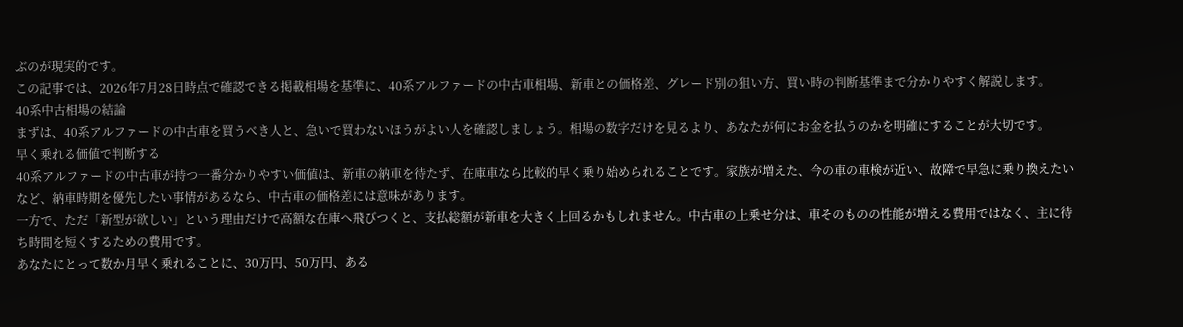ぶのが現実的です。
この記事では、2026年7月28日時点で確認できる掲載相場を基準に、40系アルファードの中古車相場、新車との価格差、グレード別の狙い方、買い時の判断基準まで分かりやすく解説します。
40系中古相場の結論
まずは、40系アルファードの中古車を買うべき人と、急いで買わないほうがよい人を確認しましょう。相場の数字だけを見るより、あなたが何にお金を払うのかを明確にすることが大切です。
早く乗れる価値で判断する
40系アルファードの中古車が持つ一番分かりやすい価値は、新車の納車を待たず、在庫車なら比較的早く乗り始められることです。家族が増えた、今の車の車検が近い、故障で早急に乗り換えたいなど、納車時期を優先したい事情があるなら、中古車の価格差には意味があります。
一方で、ただ「新型が欲しい」という理由だけで高額な在庫へ飛びつくと、支払総額が新車を大きく上回るかもしれません。中古車の上乗せ分は、車そのものの性能が増える費用ではなく、主に待ち時間を短くするための費用です。
あなたにとって数か月早く乗れることに、30万円、50万円、ある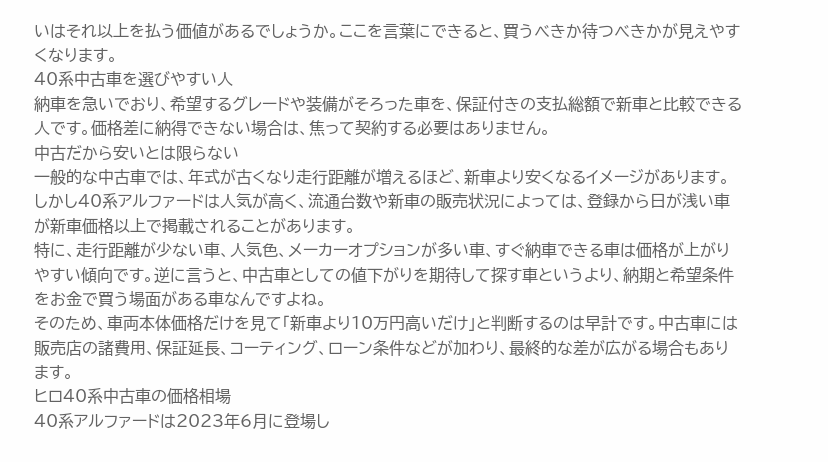いはそれ以上を払う価値があるでしょうか。ここを言葉にできると、買うべきか待つべきかが見えやすくなります。
40系中古車を選びやすい人
納車を急いでおり、希望するグレードや装備がそろった車を、保証付きの支払総額で新車と比較できる人です。価格差に納得できない場合は、焦って契約する必要はありません。
中古だから安いとは限らない
一般的な中古車では、年式が古くなり走行距離が増えるほど、新車より安くなるイメージがあります。しかし40系アルファードは人気が高く、流通台数や新車の販売状況によっては、登録から日が浅い車が新車価格以上で掲載されることがあります。
特に、走行距離が少ない車、人気色、メーカーオプションが多い車、すぐ納車できる車は価格が上がりやすい傾向です。逆に言うと、中古車としての値下がりを期待して探す車というより、納期と希望条件をお金で買う場面がある車なんですよね。
そのため、車両本体価格だけを見て「新車より10万円高いだけ」と判断するのは早計です。中古車には販売店の諸費用、保証延長、コーティング、ローン条件などが加わり、最終的な差が広がる場合もあります。
ヒロ40系中古車の価格相場
40系アルファードは2023年6月に登場し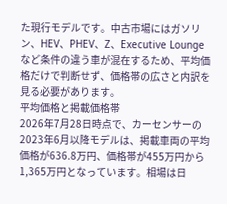た現行モデルです。中古市場にはガソリン、HEV、PHEV、Z、Executive Loungeなど条件の違う車が混在するため、平均価格だけで判断せず、価格帯の広さと内訳を見る必要があります。
平均価格と掲載価格帯
2026年7月28日時点で、カーセンサーの2023年6月以降モデルは、掲載車両の平均価格が636.8万円、価格帯が455万円から1,365万円となっています。相場は日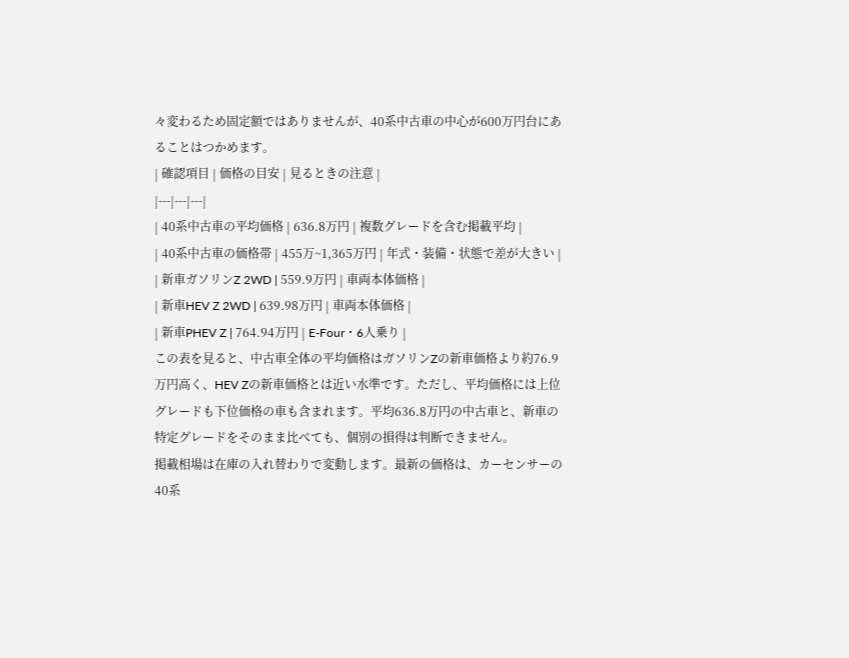々変わるため固定額ではありませんが、40系中古車の中心が600万円台にあることはつかめます。
| 確認項目 | 価格の目安 | 見るときの注意 |
|---|---|---|
| 40系中古車の平均価格 | 636.8万円 | 複数グレードを含む掲載平均 |
| 40系中古車の価格帯 | 455万~1,365万円 | 年式・装備・状態で差が大きい |
| 新車ガソリンZ 2WD | 559.9万円 | 車両本体価格 |
| 新車HEV Z 2WD | 639.98万円 | 車両本体価格 |
| 新車PHEV Z | 764.94万円 | E-Four・6人乗り |
この表を見ると、中古車全体の平均価格はガソリンZの新車価格より約76.9万円高く、HEV Zの新車価格とは近い水準です。ただし、平均価格には上位グレードも下位価格の車も含まれます。平均636.8万円の中古車と、新車の特定グレードをそのまま比べても、個別の損得は判断できません。
掲載相場は在庫の入れ替わりで変動します。最新の価格は、カーセンサーの40系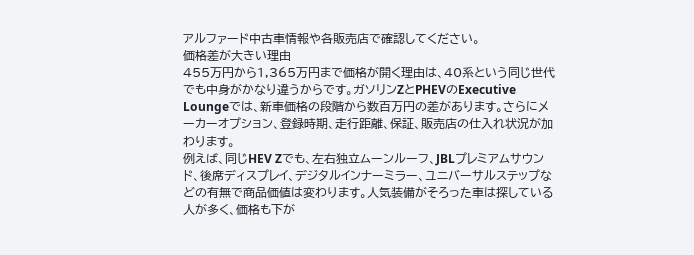アルファード中古車情報や各販売店で確認してください。
価格差が大きい理由
455万円から1,365万円まで価格が開く理由は、40系という同じ世代でも中身がかなり違うからです。ガソリンZとPHEVのExecutive Loungeでは、新車価格の段階から数百万円の差があります。さらにメーカーオプション、登録時期、走行距離、保証、販売店の仕入れ状況が加わります。
例えば、同じHEV Zでも、左右独立ムーンルーフ、JBLプレミアムサウンド、後席ディスプレイ、デジタルインナーミラー、ユニバーサルステップなどの有無で商品価値は変わります。人気装備がそろった車は探している人が多く、価格も下が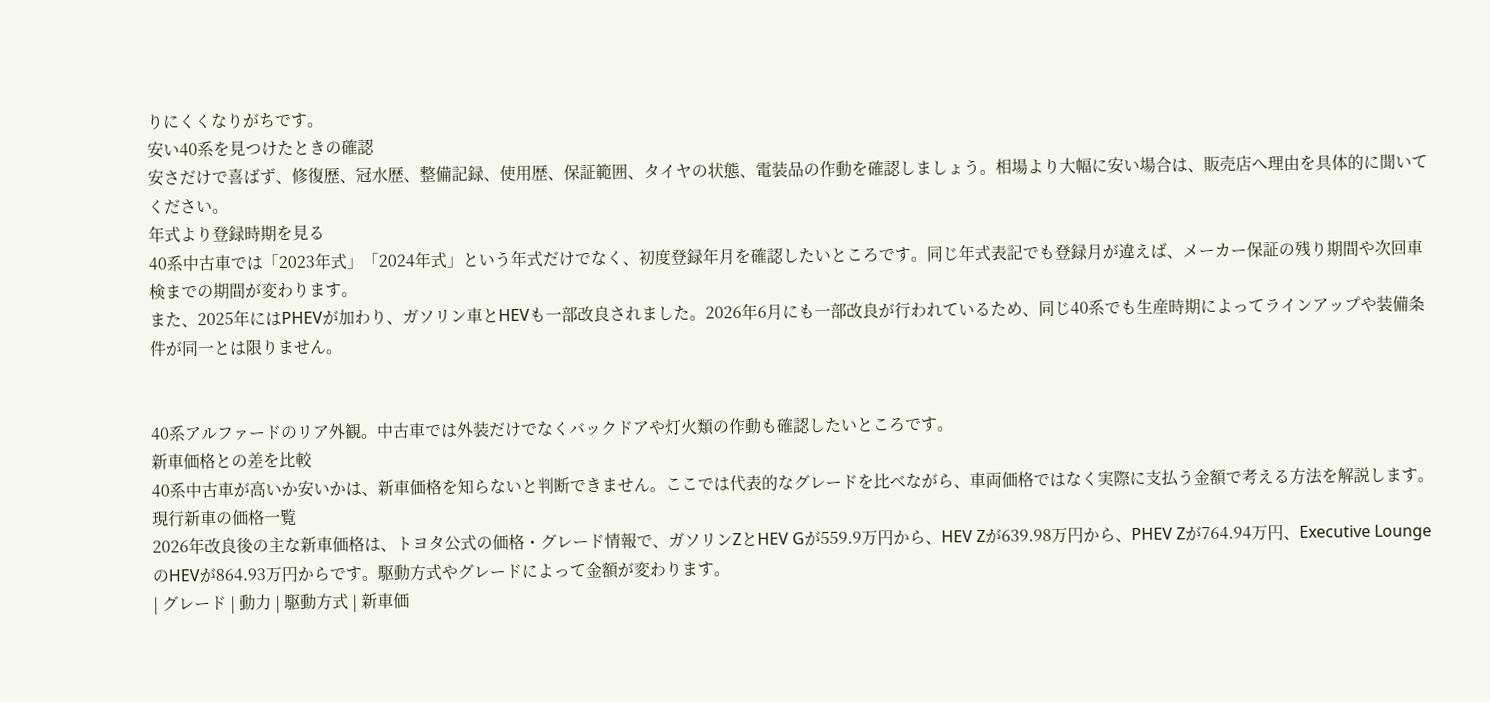りにくくなりがちです。
安い40系を見つけたときの確認
安さだけで喜ばず、修復歴、冠水歴、整備記録、使用歴、保証範囲、タイヤの状態、電装品の作動を確認しましょう。相場より大幅に安い場合は、販売店へ理由を具体的に聞いてください。
年式より登録時期を見る
40系中古車では「2023年式」「2024年式」という年式だけでなく、初度登録年月を確認したいところです。同じ年式表記でも登録月が違えば、メーカー保証の残り期間や次回車検までの期間が変わります。
また、2025年にはPHEVが加わり、ガソリン車とHEVも一部改良されました。2026年6月にも一部改良が行われているため、同じ40系でも生産時期によってラインアップや装備条件が同一とは限りません。


40系アルファードのリア外観。中古車では外装だけでなくバックドアや灯火類の作動も確認したいところです。
新車価格との差を比較
40系中古車が高いか安いかは、新車価格を知らないと判断できません。ここでは代表的なグレードを比べながら、車両価格ではなく実際に支払う金額で考える方法を解説します。
現行新車の価格一覧
2026年改良後の主な新車価格は、トヨタ公式の価格・グレード情報で、ガソリンZとHEV Gが559.9万円から、HEV Zが639.98万円から、PHEV Zが764.94万円、Executive LoungeのHEVが864.93万円からです。駆動方式やグレードによって金額が変わります。
| グレード | 動力 | 駆動方式 | 新車価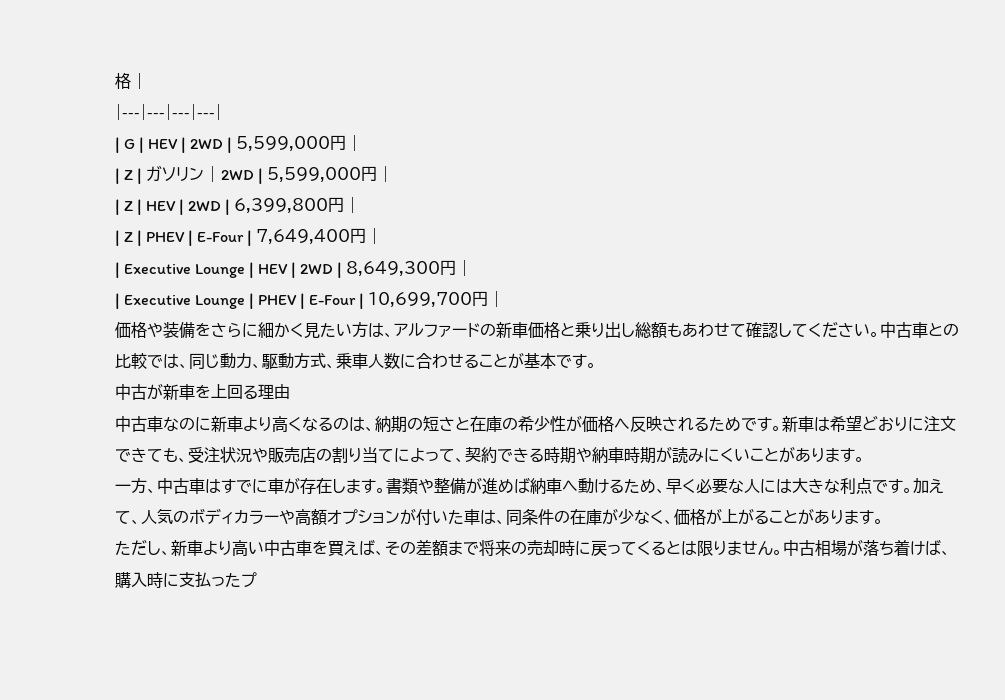格 |
|---|---|---|---|
| G | HEV | 2WD | 5,599,000円 |
| Z | ガソリン | 2WD | 5,599,000円 |
| Z | HEV | 2WD | 6,399,800円 |
| Z | PHEV | E-Four | 7,649,400円 |
| Executive Lounge | HEV | 2WD | 8,649,300円 |
| Executive Lounge | PHEV | E-Four | 10,699,700円 |
価格や装備をさらに細かく見たい方は、アルファードの新車価格と乗り出し総額もあわせて確認してください。中古車との比較では、同じ動力、駆動方式、乗車人数に合わせることが基本です。
中古が新車を上回る理由
中古車なのに新車より高くなるのは、納期の短さと在庫の希少性が価格へ反映されるためです。新車は希望どおりに注文できても、受注状況や販売店の割り当てによって、契約できる時期や納車時期が読みにくいことがあります。
一方、中古車はすでに車が存在します。書類や整備が進めば納車へ動けるため、早く必要な人には大きな利点です。加えて、人気のボディカラーや高額オプションが付いた車は、同条件の在庫が少なく、価格が上がることがあります。
ただし、新車より高い中古車を買えば、その差額まで将来の売却時に戻ってくるとは限りません。中古相場が落ち着けば、購入時に支払ったプ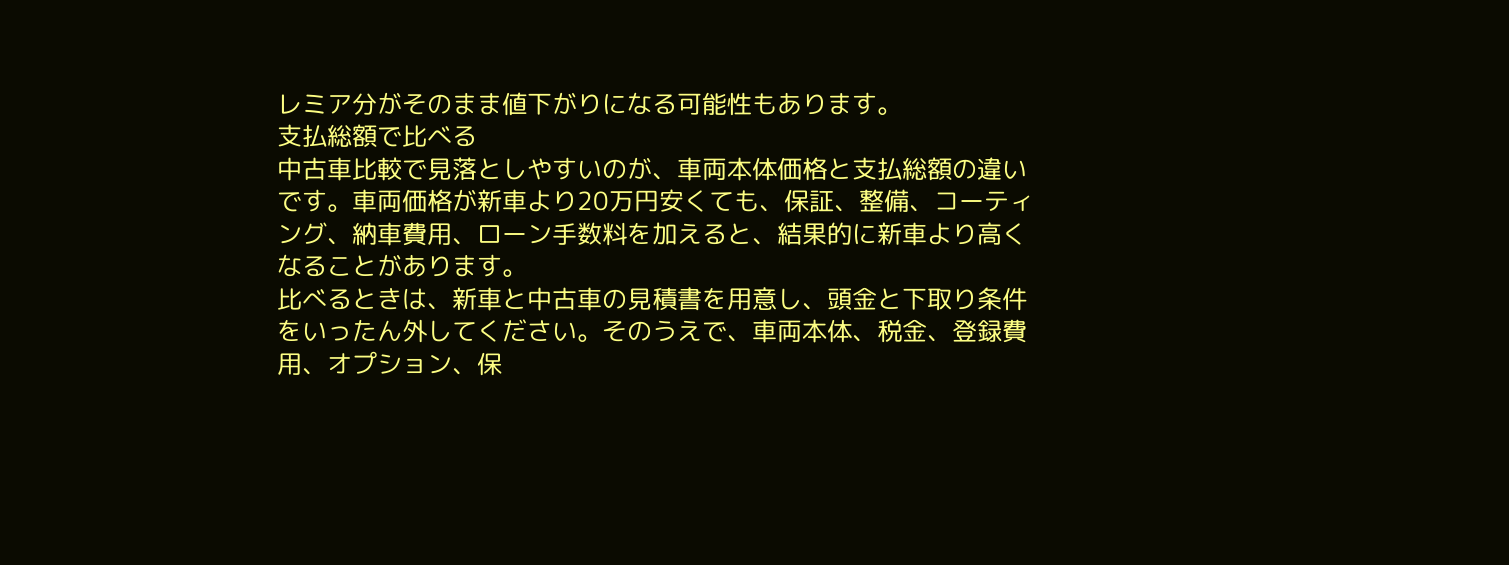レミア分がそのまま値下がりになる可能性もあります。
支払総額で比べる
中古車比較で見落としやすいのが、車両本体価格と支払総額の違いです。車両価格が新車より20万円安くても、保証、整備、コーティング、納車費用、ローン手数料を加えると、結果的に新車より高くなることがあります。
比べるときは、新車と中古車の見積書を用意し、頭金と下取り条件をいったん外してください。そのうえで、車両本体、税金、登録費用、オプション、保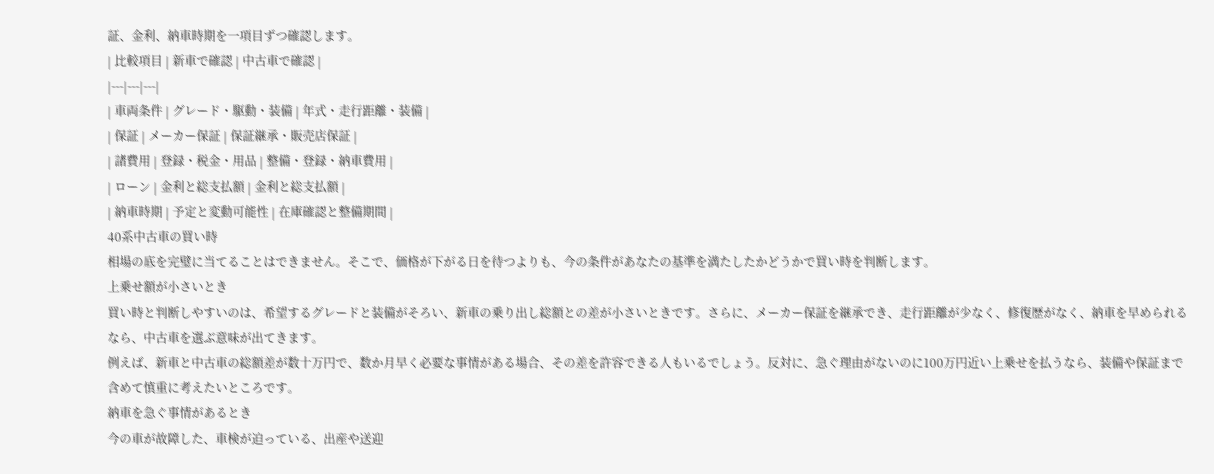証、金利、納車時期を一項目ずつ確認します。
| 比較項目 | 新車で確認 | 中古車で確認 |
|---|---|---|
| 車両条件 | グレード・駆動・装備 | 年式・走行距離・装備 |
| 保証 | メーカー保証 | 保証継承・販売店保証 |
| 諸費用 | 登録・税金・用品 | 整備・登録・納車費用 |
| ローン | 金利と総支払額 | 金利と総支払額 |
| 納車時期 | 予定と変動可能性 | 在庫確認と整備期間 |
40系中古車の買い時
相場の底を完璧に当てることはできません。そこで、価格が下がる日を待つよりも、今の条件があなたの基準を満たしたかどうかで買い時を判断します。
上乗せ額が小さいとき
買い時と判断しやすいのは、希望するグレードと装備がそろい、新車の乗り出し総額との差が小さいときです。さらに、メーカー保証を継承でき、走行距離が少なく、修復歴がなく、納車を早められるなら、中古車を選ぶ意味が出てきます。
例えば、新車と中古車の総額差が数十万円で、数か月早く必要な事情がある場合、その差を許容できる人もいるでしょう。反対に、急ぐ理由がないのに100万円近い上乗せを払うなら、装備や保証まで含めて慎重に考えたいところです。
納車を急ぐ事情があるとき
今の車が故障した、車検が迫っている、出産や送迎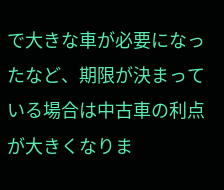で大きな車が必要になったなど、期限が決まっている場合は中古車の利点が大きくなりま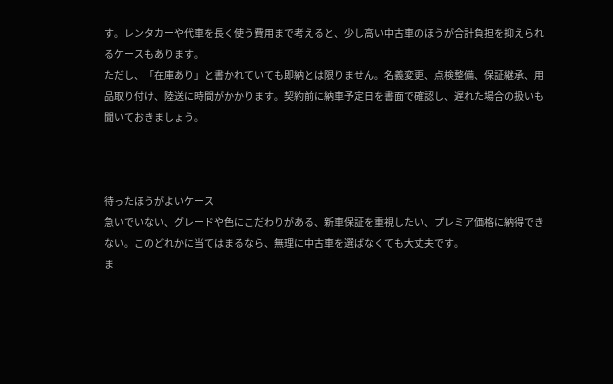す。レンタカーや代車を長く使う費用まで考えると、少し高い中古車のほうが合計負担を抑えられるケースもあります。
ただし、「在庫あり」と書かれていても即納とは限りません。名義変更、点検整備、保証継承、用品取り付け、陸送に時間がかかります。契約前に納車予定日を書面で確認し、遅れた場合の扱いも聞いておきましょう。



待ったほうがよいケース
急いでいない、グレードや色にこだわりがある、新車保証を重視したい、プレミア価格に納得できない。このどれかに当てはまるなら、無理に中古車を選ばなくても大丈夫です。
ま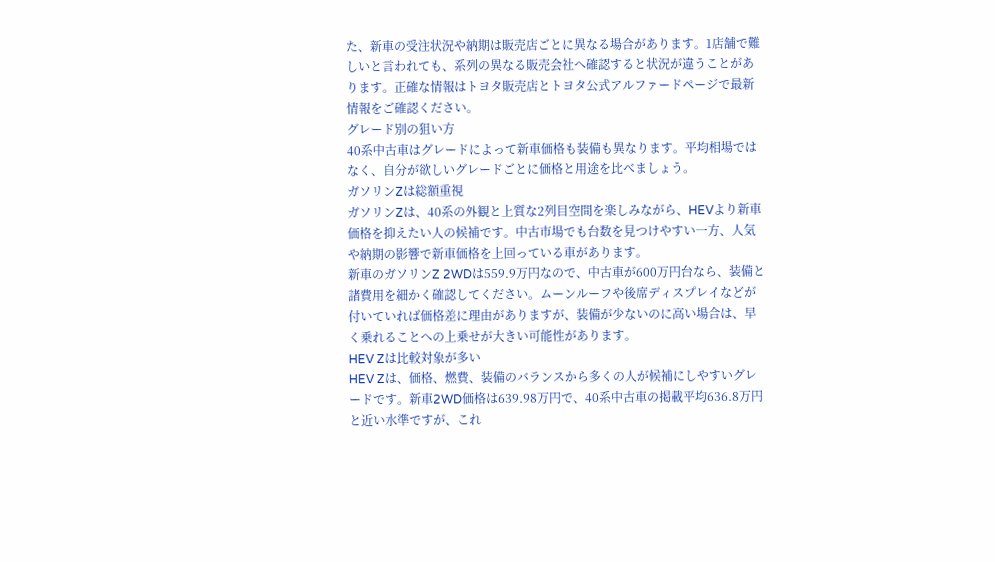た、新車の受注状況や納期は販売店ごとに異なる場合があります。1店舗で難しいと言われても、系列の異なる販売会社へ確認すると状況が違うことがあります。正確な情報はトヨタ販売店とトヨタ公式アルファードページで最新情報をご確認ください。
グレード別の狙い方
40系中古車はグレードによって新車価格も装備も異なります。平均相場ではなく、自分が欲しいグレードごとに価格と用途を比べましょう。
ガソリンZは総額重視
ガソリンZは、40系の外観と上質な2列目空間を楽しみながら、HEVより新車価格を抑えたい人の候補です。中古市場でも台数を見つけやすい一方、人気や納期の影響で新車価格を上回っている車があります。
新車のガソリンZ 2WDは559.9万円なので、中古車が600万円台なら、装備と諸費用を細かく確認してください。ムーンルーフや後席ディスプレイなどが付いていれば価格差に理由がありますが、装備が少ないのに高い場合は、早く乗れることへの上乗せが大きい可能性があります。
HEV Zは比較対象が多い
HEV Zは、価格、燃費、装備のバランスから多くの人が候補にしやすいグレードです。新車2WD価格は639.98万円で、40系中古車の掲載平均636.8万円と近い水準ですが、これ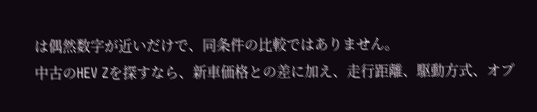は偶然数字が近いだけで、同条件の比較ではありません。
中古のHEV Zを探すなら、新車価格との差に加え、走行距離、駆動方式、オプ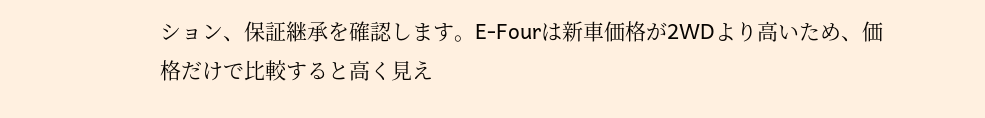ション、保証継承を確認します。E-Fourは新車価格が2WDより高いため、価格だけで比較すると高く見え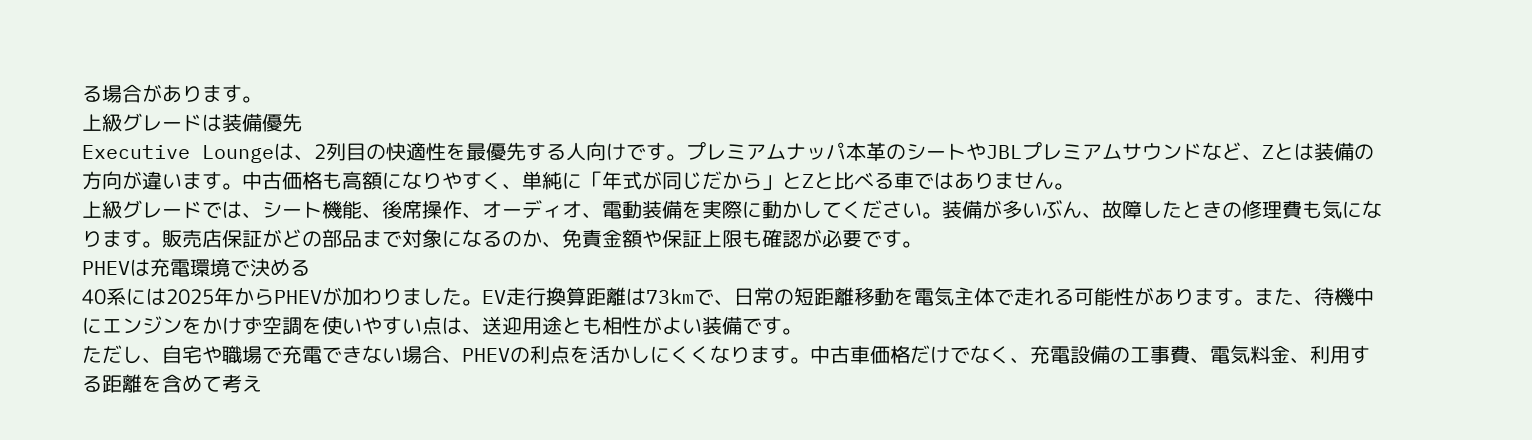る場合があります。
上級グレードは装備優先
Executive Loungeは、2列目の快適性を最優先する人向けです。プレミアムナッパ本革のシートやJBLプレミアムサウンドなど、Zとは装備の方向が違います。中古価格も高額になりやすく、単純に「年式が同じだから」とZと比べる車ではありません。
上級グレードでは、シート機能、後席操作、オーディオ、電動装備を実際に動かしてください。装備が多いぶん、故障したときの修理費も気になります。販売店保証がどの部品まで対象になるのか、免責金額や保証上限も確認が必要です。
PHEVは充電環境で決める
40系には2025年からPHEVが加わりました。EV走行換算距離は73kmで、日常の短距離移動を電気主体で走れる可能性があります。また、待機中にエンジンをかけず空調を使いやすい点は、送迎用途とも相性がよい装備です。
ただし、自宅や職場で充電できない場合、PHEVの利点を活かしにくくなります。中古車価格だけでなく、充電設備の工事費、電気料金、利用する距離を含めて考え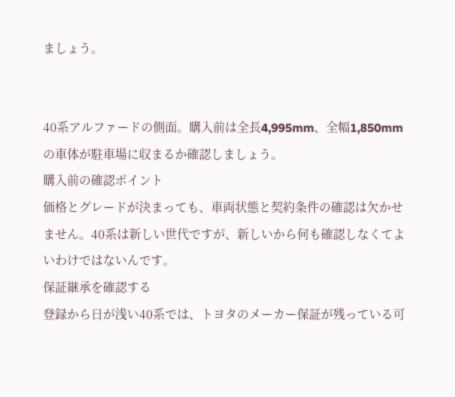ましょう。


40系アルファードの側面。購入前は全長4,995mm、全幅1,850mmの車体が駐車場に収まるか確認しましょう。
購入前の確認ポイント
価格とグレードが決まっても、車両状態と契約条件の確認は欠かせません。40系は新しい世代ですが、新しいから何も確認しなくてよいわけではないんです。
保証継承を確認する
登録から日が浅い40系では、トヨタのメーカー保証が残っている可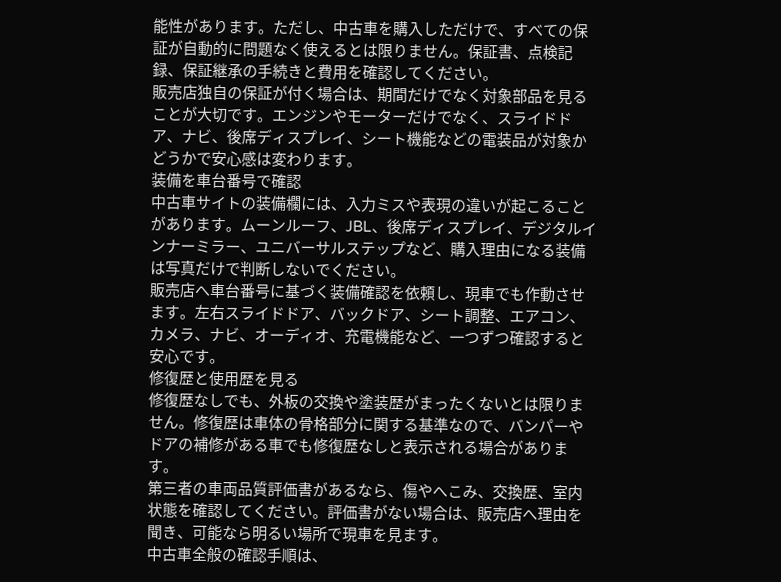能性があります。ただし、中古車を購入しただけで、すべての保証が自動的に問題なく使えるとは限りません。保証書、点検記録、保証継承の手続きと費用を確認してください。
販売店独自の保証が付く場合は、期間だけでなく対象部品を見ることが大切です。エンジンやモーターだけでなく、スライドドア、ナビ、後席ディスプレイ、シート機能などの電装品が対象かどうかで安心感は変わります。
装備を車台番号で確認
中古車サイトの装備欄には、入力ミスや表現の違いが起こることがあります。ムーンルーフ、JBL、後席ディスプレイ、デジタルインナーミラー、ユニバーサルステップなど、購入理由になる装備は写真だけで判断しないでください。
販売店へ車台番号に基づく装備確認を依頼し、現車でも作動させます。左右スライドドア、バックドア、シート調整、エアコン、カメラ、ナビ、オーディオ、充電機能など、一つずつ確認すると安心です。
修復歴と使用歴を見る
修復歴なしでも、外板の交換や塗装歴がまったくないとは限りません。修復歴は車体の骨格部分に関する基準なので、バンパーやドアの補修がある車でも修復歴なしと表示される場合があります。
第三者の車両品質評価書があるなら、傷やへこみ、交換歴、室内状態を確認してください。評価書がない場合は、販売店へ理由を聞き、可能なら明るい場所で現車を見ます。
中古車全般の確認手順は、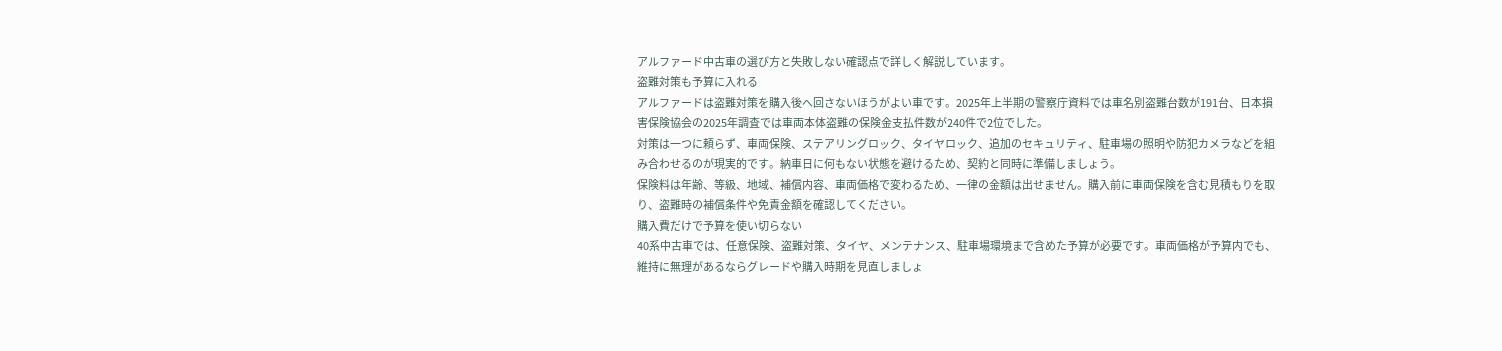アルファード中古車の選び方と失敗しない確認点で詳しく解説しています。
盗難対策も予算に入れる
アルファードは盗難対策を購入後へ回さないほうがよい車です。2025年上半期の警察庁資料では車名別盗難台数が191台、日本損害保険協会の2025年調査では車両本体盗難の保険金支払件数が240件で2位でした。
対策は一つに頼らず、車両保険、ステアリングロック、タイヤロック、追加のセキュリティ、駐車場の照明や防犯カメラなどを組み合わせるのが現実的です。納車日に何もない状態を避けるため、契約と同時に準備しましょう。
保険料は年齢、等級、地域、補償内容、車両価格で変わるため、一律の金額は出せません。購入前に車両保険を含む見積もりを取り、盗難時の補償条件や免責金額を確認してください。
購入費だけで予算を使い切らない
40系中古車では、任意保険、盗難対策、タイヤ、メンテナンス、駐車場環境まで含めた予算が必要です。車両価格が予算内でも、維持に無理があるならグレードや購入時期を見直しましょ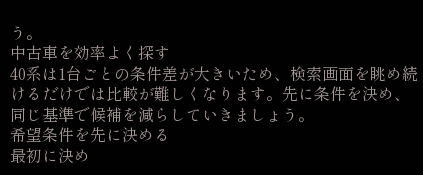う。
中古車を効率よく探す
40系は1台ごとの条件差が大きいため、検索画面を眺め続けるだけでは比較が難しくなります。先に条件を決め、同じ基準で候補を減らしていきましょう。
希望条件を先に決める
最初に決め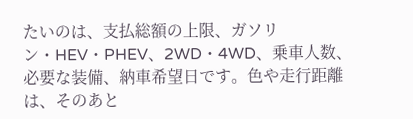たいのは、支払総額の上限、ガソリン・HEV・PHEV、2WD・4WD、乗車人数、必要な装備、納車希望日です。色や走行距離は、そのあと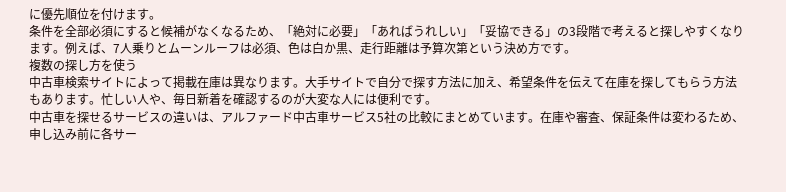に優先順位を付けます。
条件を全部必須にすると候補がなくなるため、「絶対に必要」「あればうれしい」「妥協できる」の3段階で考えると探しやすくなります。例えば、7人乗りとムーンルーフは必須、色は白か黒、走行距離は予算次第という決め方です。
複数の探し方を使う
中古車検索サイトによって掲載在庫は異なります。大手サイトで自分で探す方法に加え、希望条件を伝えて在庫を探してもらう方法もあります。忙しい人や、毎日新着を確認するのが大変な人には便利です。
中古車を探せるサービスの違いは、アルファード中古車サービス5社の比較にまとめています。在庫や審査、保証条件は変わるため、申し込み前に各サー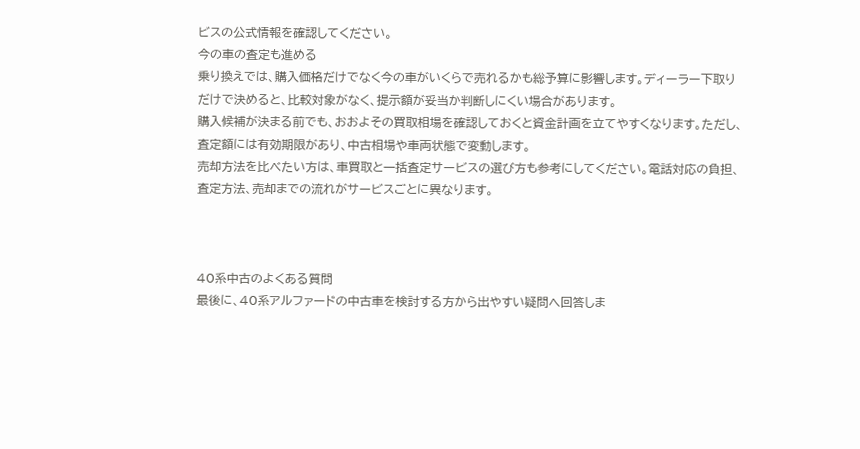ビスの公式情報を確認してください。
今の車の査定も進める
乗り換えでは、購入価格だけでなく今の車がいくらで売れるかも総予算に影響します。ディーラー下取りだけで決めると、比較対象がなく、提示額が妥当か判断しにくい場合があります。
購入候補が決まる前でも、おおよその買取相場を確認しておくと資金計画を立てやすくなります。ただし、査定額には有効期限があり、中古相場や車両状態で変動します。
売却方法を比べたい方は、車買取と一括査定サービスの選び方も参考にしてください。電話対応の負担、査定方法、売却までの流れがサービスごとに異なります。



40系中古のよくある質問
最後に、40系アルファードの中古車を検討する方から出やすい疑問へ回答しま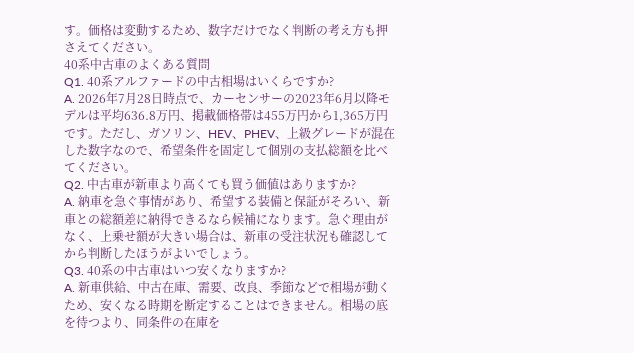す。価格は変動するため、数字だけでなく判断の考え方も押さえてください。
40系中古車のよくある質問
Q1. 40系アルファードの中古相場はいくらですか?
A. 2026年7月28日時点で、カーセンサーの2023年6月以降モデルは平均636.8万円、掲載価格帯は455万円から1,365万円です。ただし、ガソリン、HEV、PHEV、上級グレードが混在した数字なので、希望条件を固定して個別の支払総額を比べてください。
Q2. 中古車が新車より高くても買う価値はありますか?
A. 納車を急ぐ事情があり、希望する装備と保証がそろい、新車との総額差に納得できるなら候補になります。急ぐ理由がなく、上乗せ額が大きい場合は、新車の受注状況も確認してから判断したほうがよいでしょう。
Q3. 40系の中古車はいつ安くなりますか?
A. 新車供給、中古在庫、需要、改良、季節などで相場が動くため、安くなる時期を断定することはできません。相場の底を待つより、同条件の在庫を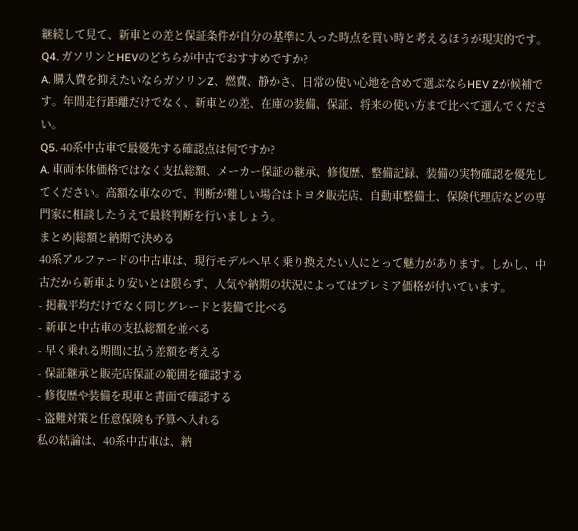継続して見て、新車との差と保証条件が自分の基準に入った時点を買い時と考えるほうが現実的です。
Q4. ガソリンとHEVのどちらが中古でおすすめですか?
A. 購入費を抑えたいならガソリンZ、燃費、静かさ、日常の使い心地を含めて選ぶならHEV Zが候補です。年間走行距離だけでなく、新車との差、在庫の装備、保証、将来の使い方まで比べて選んでください。
Q5. 40系中古車で最優先する確認点は何ですか?
A. 車両本体価格ではなく支払総額、メーカー保証の継承、修復歴、整備記録、装備の実物確認を優先してください。高額な車なので、判断が難しい場合はトヨタ販売店、自動車整備士、保険代理店などの専門家に相談したうえで最終判断を行いましょう。
まとめ|総額と納期で決める
40系アルファードの中古車は、現行モデルへ早く乗り換えたい人にとって魅力があります。しかし、中古だから新車より安いとは限らず、人気や納期の状況によってはプレミア価格が付いています。
- 掲載平均だけでなく同じグレードと装備で比べる
- 新車と中古車の支払総額を並べる
- 早く乗れる期間に払う差額を考える
- 保証継承と販売店保証の範囲を確認する
- 修復歴や装備を現車と書面で確認する
- 盗難対策と任意保険も予算へ入れる
私の結論は、40系中古車は、納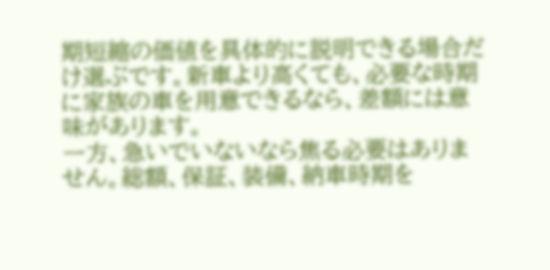期短縮の価値を具体的に説明できる場合だけ選ぶです。新車より高くても、必要な時期に家族の車を用意できるなら、差額には意味があります。
一方、急いでいないなら焦る必要はありません。総額、保証、装備、納車時期を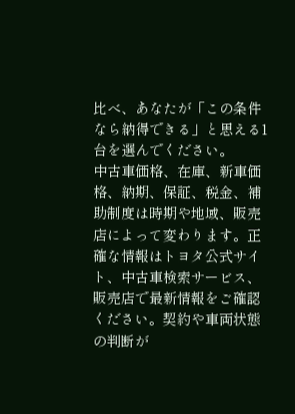比べ、あなたが「この条件なら納得できる」と思える1台を選んでください。
中古車価格、在庫、新車価格、納期、保証、税金、補助制度は時期や地域、販売店によって変わります。正確な情報はトヨタ公式サイト、中古車検索サービス、販売店で最新情報をご確認ください。契約や車両状態の判断が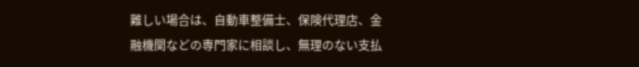難しい場合は、自動車整備士、保険代理店、金融機関などの専門家に相談し、無理のない支払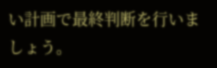い計画で最終判断を行いましょう。